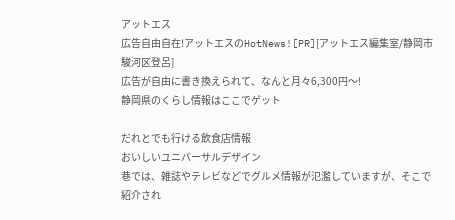アットエス
広告自由自在!アットエスのHotNews![PR][アットエス編集室/静岡市駿河区登呂]
広告が自由に書き換えられて、なんと月々6,300円〜!
静岡県のくらし情報はここでゲット

だれとでも行ける飲食店情報
おいしいユニバーサルデザイン
巷では、雑誌やテレビなどでグルメ情報が氾濫していますが、そこで紹介され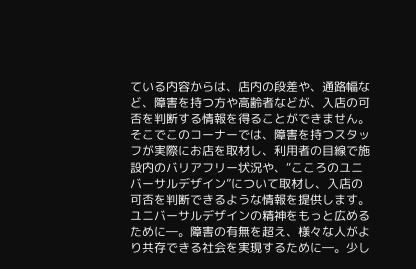ている内容からは、店内の段差や、通路幅など、障害を持つ方や高齢者などが、入店の可否を判断する情報を得ることができません。そこでこのコーナーでは、障害を持つスタッフが実際にお店を取材し、利用者の目線で施設内のバリアフリー状況や、“こころのユニバーサルデザイン”について取材し、入店の可否を判断できるような情報を提供します。ユニバーサルデザインの精神をもっと広めるために―。障害の有無を超え、様々な人がより共存できる社会を実現するために―。少し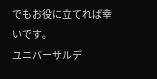でもお役に立てれば幸いです。
ユニバーサルデ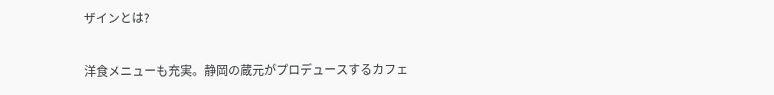ザインとは?

洋食メニューも充実。静岡の蔵元がプロデュースするカフェ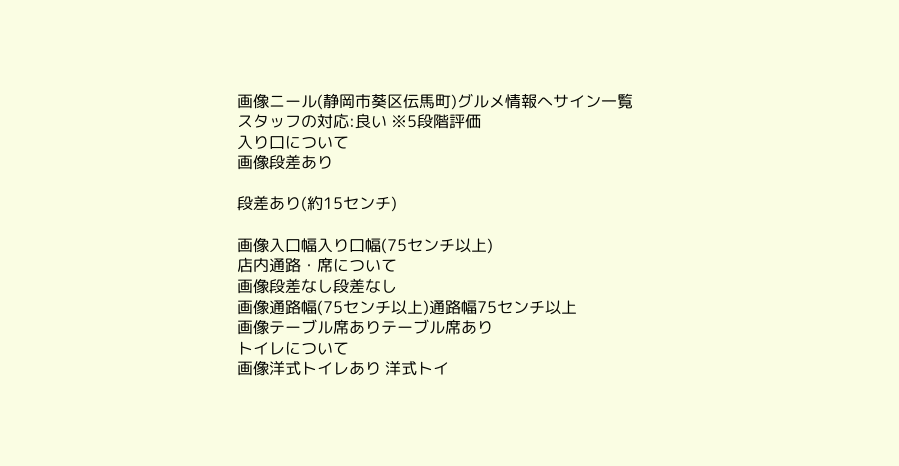画像ニール(静岡市葵区伝馬町)グルメ情報へサイン一覧
スタッフの対応:良い ※5段階評価
入り口について
画像段差あり

段差あり(約15センチ)

画像入口幅入り口幅(75センチ以上)
店内通路・席について
画像段差なし段差なし
画像通路幅(75センチ以上)通路幅75センチ以上
画像テーブル席ありテーブル席あり
トイレについて
画像洋式トイレあり 洋式トイ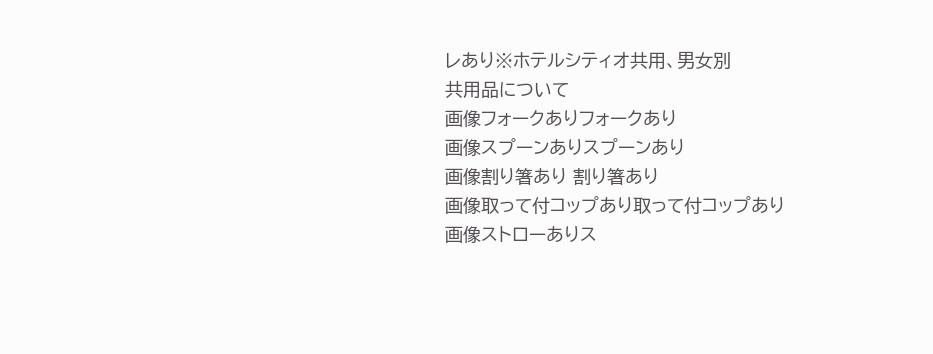レあり※ホテルシティオ共用、男女別
共用品について
画像フォークありフォークあり
画像スプーンありスプーンあり
画像割り箸あり 割り箸あり
画像取って付コップあり取って付コップあり
画像ストローありス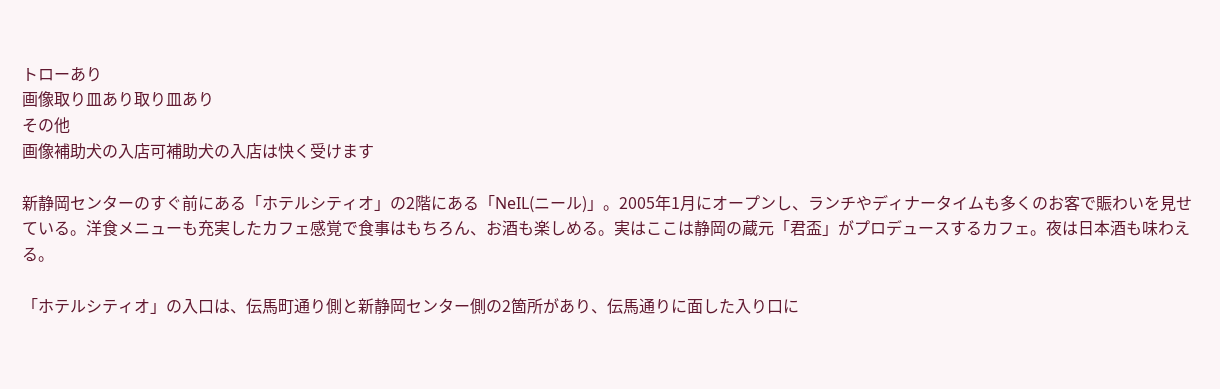トローあり
画像取り皿あり取り皿あり
その他
画像補助犬の入店可補助犬の入店は快く受けます

新静岡センターのすぐ前にある「ホテルシティオ」の2階にある「NeIL(ニール)」。2005年1月にオープンし、ランチやディナータイムも多くのお客で賑わいを見せている。洋食メニューも充実したカフェ感覚で食事はもちろん、お酒も楽しめる。実はここは静岡の蔵元「君盃」がプロデュースするカフェ。夜は日本酒も味わえる。

「ホテルシティオ」の入口は、伝馬町通り側と新静岡センター側の2箇所があり、伝馬通りに面した入り口に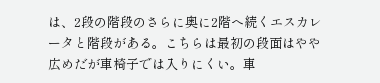は、2段の階段のさらに奥に2階へ続くエスカレータと階段がある。こちらは最初の段面はやや広めだが車椅子では入りにくい。車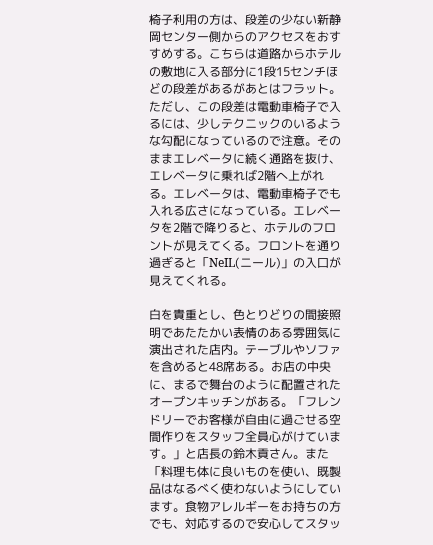椅子利用の方は、段差の少ない新静岡センター側からのアクセスをおすすめする。こちらは道路からホテルの敷地に入る部分に1段15センチほどの段差があるがあとはフラット。ただし、この段差は電動車椅子で入るには、少しテクニックのいるような勾配になっているので注意。そのままエレベータに続く通路を抜け、エレベータに乗れば2階へ上がれる。エレベータは、電動車椅子でも入れる広さになっている。エレベータを2階で降りると、ホテルのフロントが見えてくる。フロントを通り過ぎると「NeIL(ニール)」の入口が見えてくれる。

白を貴重とし、色とりどりの間接照明であたたかい表情のある雰囲気に演出された店内。テーブルやソファを含めると48席ある。お店の中央に、まるで舞台のように配置されたオープンキッチンがある。「フレンドリーでお客様が自由に過ごせる空間作りをスタッフ全員心がけています。」と店長の鈴木貢さん。また「料理も体に良いものを使い、既製品はなるべく使わないようにしています。食物アレルギーをお持ちの方でも、対応するので安心してスタッ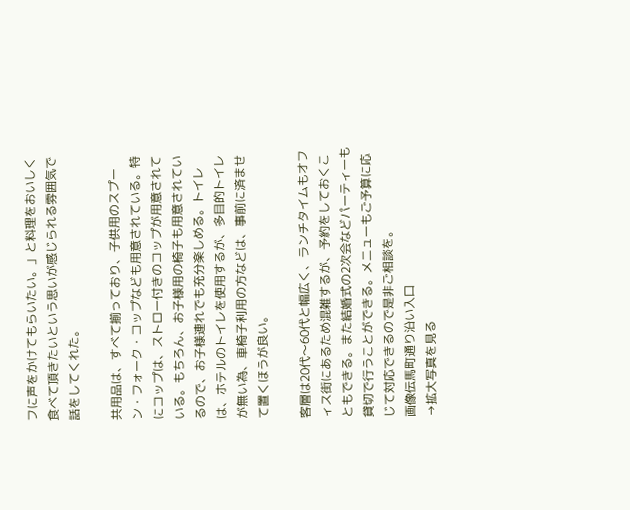フに声をかけてもらいたい。」と料理をおいしく食べて頂きたいという思いが感じられる雰囲気で話をしてくれた。

共用品は、すべて揃っており、子供用のスプーン・フォーク・コップなども用意されている。特にコップは、ストロー付きのコップが用意されている。もちろん、お子様用の椅子も用意されているので、お子様連れでも充分楽しめる。トイレは、ホテルのトイレを使用するが、多目的トイレが無い為、車椅子利用の方などは、事前に済ませて置くほうが良い。

客層は20代〜60代と幅広く、ランチタイムもオフィス街にあるため混雑するが、予約をしておくこともできる。また結婚式の2次会などパーティーも貸切で行うことができる。メニューもご予算に応じて対応できるので是非ご相談を。
画像伝馬町通り沿い入口
→拡大写真を見る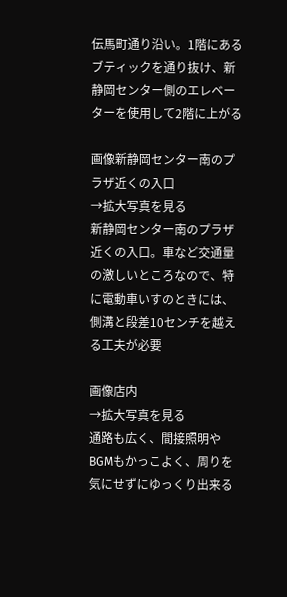伝馬町通り沿い。1階にあるブティックを通り抜け、新静岡センター側のエレベーターを使用して2階に上がる

画像新静岡センター南のプラザ近くの入口
→拡大写真を見る
新静岡センター南のプラザ近くの入口。車など交通量の激しいところなので、特に電動車いすのときには、側溝と段差10センチを越える工夫が必要

画像店内
→拡大写真を見る
通路も広く、間接照明やBGMもかっこよく、周りを気にせずにゆっくり出来る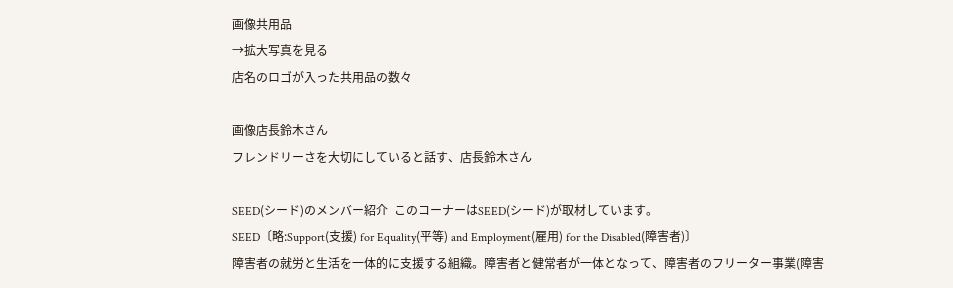画像共用品
→拡大写真を見る
店名のロゴが入った共用品の数々

画像店長鈴木さん
フレンドリーさを大切にしていると話す、店長鈴木さん

SEED(シード)のメンバー紹介  このコーナーはSEED(シード)が取材しています。
SEED〔略:Support(支援) for Equality(平等) and Employment(雇用) for the Disabled(障害者)〕
障害者の就労と生活を一体的に支援する組織。障害者と健常者が一体となって、障害者のフリーター事業(障害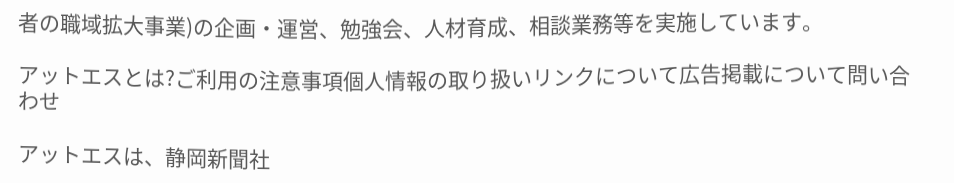者の職域拡大事業)の企画・運営、勉強会、人材育成、相談業務等を実施しています。

アットエスとは?ご利用の注意事項個人情報の取り扱いリンクについて広告掲載について問い合わせ

アットエスは、静岡新聞社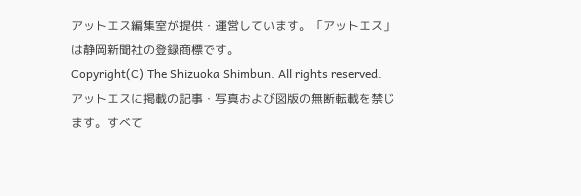アットエス編集室が提供・運営しています。「アットエス」は静岡新聞社の登録商標です。
Copyright(C) The Shizuoka Shimbun. All rights reserved.
アットエスに掲載の記事・写真および図版の無断転載を禁じます。すべて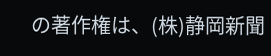の著作権は、(株)静岡新聞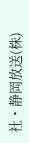社・静岡放送(株)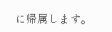に帰属します。